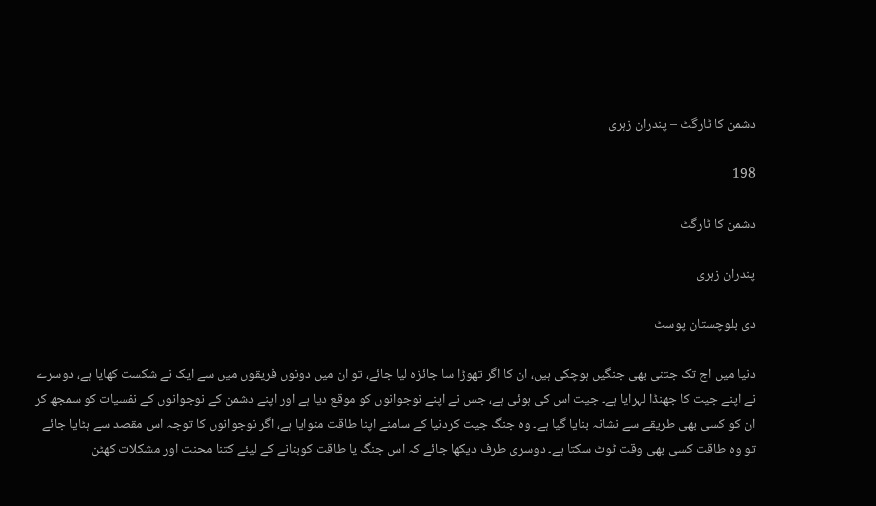دشمن کا ٹارگٹ – پندران زہری

198

دشمن کا ٹارگٹ

پندران زہری

دی بلوچستان پوسٹ

دنیا میں اج تک جتنی بھی جنگیں ہوچکی ہیں، ان کا اگر تھوڑا سا جائزہ لیا جائے، تو ان میں دونوں فریقوں میں سے ایک نے شکست کھایا ہے، دوسرے نے اپنے جیت کا جھنڈا لہرایا ہے۔ جیت اس کی ہوئی ہے، جس نے اپنے نوجوانوں کو موقع دیا ہے اور اپنے دشمن کے نوجوانوں کے نفسیات کو سمجھ کر ان کو کسی بھی طریقے سے نشانہ بنایا گیا ہے۔ وہ جنگ جیت کردنیا کے سامنے اپنا طاقت منوایا ہے، اگر نوجوانوں کا توجہ اس مقصد سے ہٹایا جائے تو وہ طاقت کسی بھی وقت ٹوٹ سکتا ہے۔ دوسری طرف دیکھا جائے کہ اس جنگ یا طاقت کوبنانے کے لیئے کتنا محنت اور مشکلات کھٹن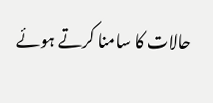حالات کا سامنا کرتے ہوئے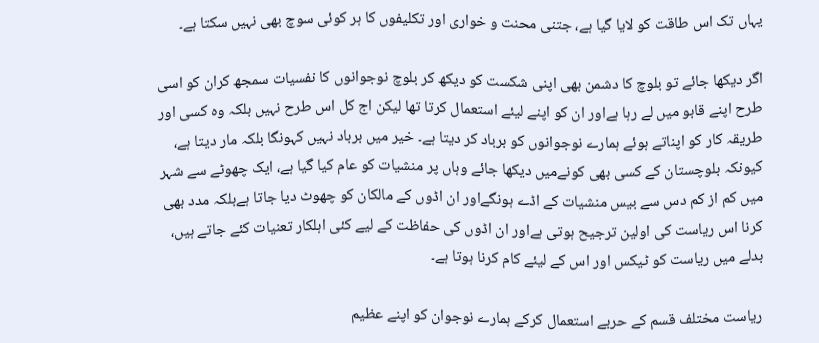یہاں تک اس طاقت کو لایا گیا ہے، جتنی محنت و خواری اور تکلیفوں کا ہر کوئی سوچ بھی نہیں سکتا ہے۔

اگر دیکھا جائے تو بلوچ کا دشمن بھی اپنی شکست کو دیکھ کر بلوچ نوجوانوں کا نفسیات سمجھ کران کو اسی طرح اپنے قابو میں لے رہا ہےاور ان کو اپنے لیئے استعمال کرتا تھا لیکن اج کل اس طرح نہیں بلکہ وہ کسی اور طریقہ کار کو اپناتے ہوئے ہمارے نوجوانوں کو برباد کر دیتا ہے۔ خیر میں برباد نہیں کہونگا بلکہ مار دیتا ہے، کیونکہ بلوچستان کے کسی بھی کونےمیں دیکھا جائے وہاں پر منشیات کو عام کیا گیا ہے، ایک چھوٹے سے شہر میں کم از کم دس سے بیس منشیات کے اڈے ہونگےاور ان اڈوں کے مالکان کو چھوٹ دیا جاتا ہےبلکہ مدد بھی کرنا اس ریاست کی اولین ترجیح ہوتی ہےاور ان اڈوں کی حفاظت کے لیے کئی اہلکار تعنیات کئے جاتے ہیں، بدلے میں ریاست کو ٹیکس اور اس کے لیئے کام کرنا ہوتا ہے۔

ریاست مختلف قسم کے حربے استعمال کرکے ہمارے نوجوان کو اپنے عظیم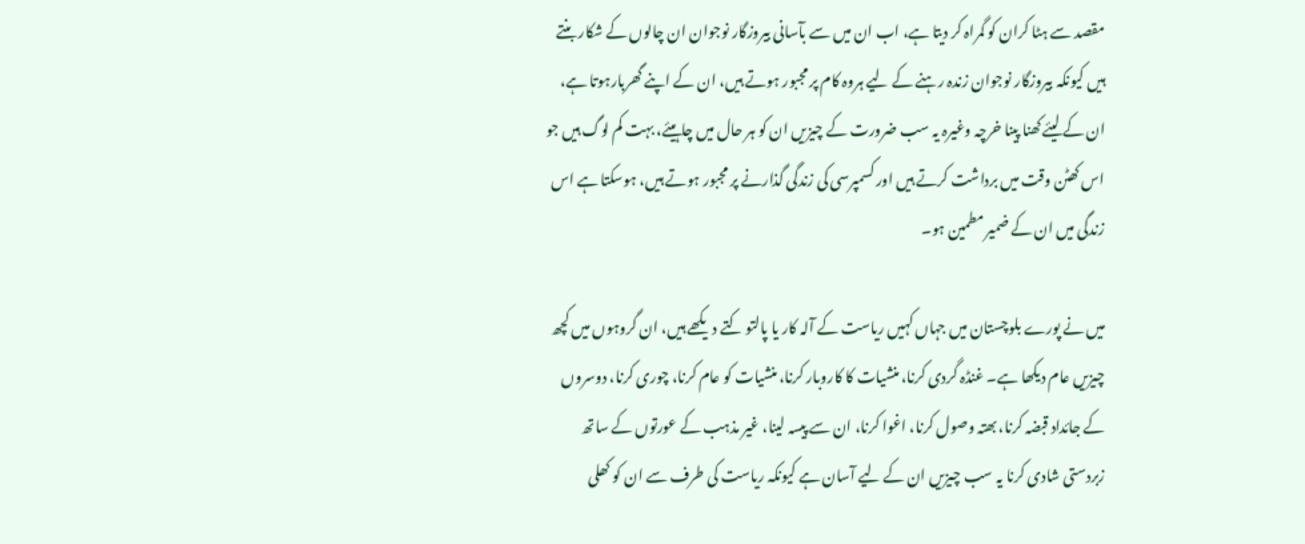مقصد سے ہٹا کران کو گمراہ کر دیتا ہے، اب ان میں سے بآسانی بیروزگار نوجوان ان چالوں کے شکار بنتے ہیں کیونکہ بیروزگار نوجوان زندہ رہنے کے لیے ہروہ کام پر مجبور ہوتے ہیں، ان کے اپنے گھربارہوتا ہے، ان کے لیئے کھنا پینا خرچہ وغیرہ یہ سب ضرورت کے چیزیں ان کو ہر حال میں چاہیئے، بہت کم لوگ ہیں جو اس کھٹن وقت میں برداشت کرتے ہیں اور کسمپرسی کی زندگی گذارنے پر مجبور ہوتے ہیں، ہوسکتا ہے اس زندگی میں ان کے ضمیر مطمین ہو۔

میں نے پورے بلوچستان میں جہاں کہیں ریاست کے آلہ کار یا پالتو کتے دیکھے ہیں، ان گروہوں میں کچھ چیزیں عام دیکھا ہے۔ غنڈہ گردی کرنا، منشیات کا کاروبار کرنا، منشیات کو عام کرنا، چوری کرنا، دوسروں کے جائداد قبضہ کرنا، بھتہ وصول کرنا، اغوا کرنا، ان سے پیسہ لینا، غیر مذہب کے عورتوں کے ساتھ زبردستی شادی کرنا یہ سب چیزیں ان کے لیے آسان ہے کیونکہ ریاست کی طرف سے ان کو کھلی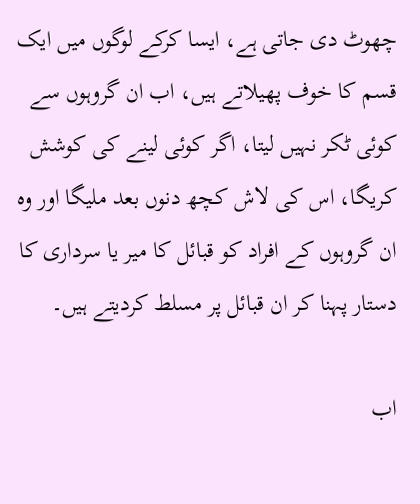چھوٹ دی جاتی ہے، ایسا کرکے لوگوں میں ایک قسم کا خوف پھیلاتے ہیں، اب ان گروہوں سے کوئی ٹکر نہیں لیتا، اگر کوئی لینے کی کوشش کریگا، اس کی لاش کچھ دنوں بعد ملیگا اور وہ ان گروہوں کے افراد کو قبائل کا میر یا سرداری کا دستار پہنا کر ان قبائل پر مسلط کردیتے ہیں۔

اب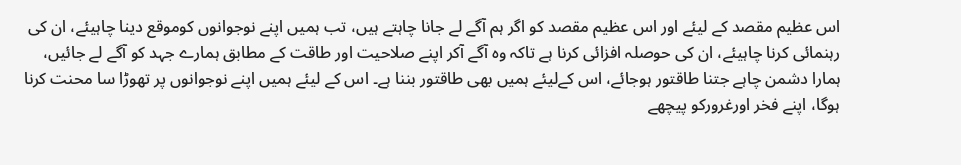اس عظیم مقصد کے لیئے اور اس عظیم مقصد کو اگر ہم آگے لے جانا چاہتے ہیں، تب ہمیں اپنے نوجوانوں کوموقع دینا چاہیئے، ان کی رہنمائی کرنا چاہیئے، ان کی حوصلہ افزائی کرنا ہے تاکہ وہ آگے آکر اپنے صلاحیت اور طاقت کے مطابق ہمارے جہد کو آگے لے جائیں، ہمارا دشمن چاہے جتنا طاقتور ہوجائے، اس کےلیئے ہمیں بھی طاقتور بننا ہے۔ اس کے لیئے ہمیں اپنے نوجوانوں پر تھوڑا سا محنت کرنا ہوگا، اپنے فخر اورغرورکو پیچھے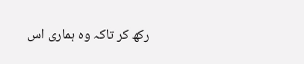رکھ کر تاکہ وہ ہماری اس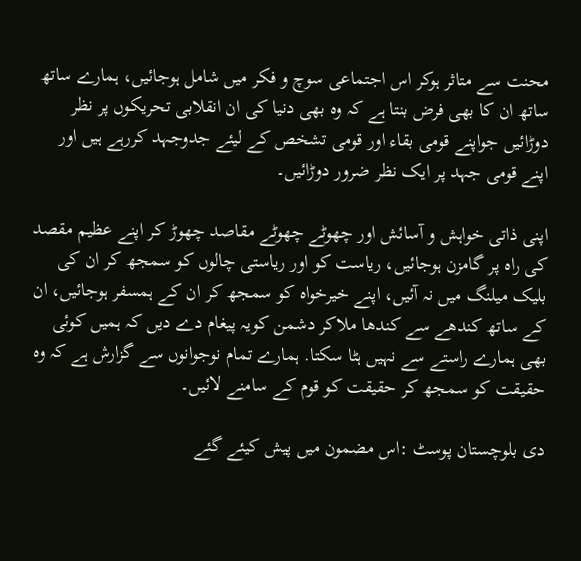محنت سے متاثر ہوکر اس اجتماعی سوچ و فکر میں شامل ہوجائیں، ہمارے ساتھ ساتھ ان کا بھی فرض بنتا ہے کہ وہ بھی دنیا کی ان انقلابی تحریکوں پر نظر دوڑائیں جواپنے قومی بقاء اور قومی تشخص کے لیئے جدوجہد کررہے ہیں اور اپنے قومی جہد پر ایک نظر ضرور دوڑائیں۔

اپنی ذاتی خواہش و آسائش اور چھوٹے چھوٹے مقاصد چھوڑ کر اپنے عظیم مقصد کی راہ پر گامزن ہوجائیں، ریاست کو اور ریاستی چالوں کو سمجھ کر ان کی بلیک میلنگ میں نہ آئیں، اپنے خیرخواہ کو سمجھ کر ان کے ہمسفر ہوجائیں، ان کے ساتھ کندھے سے کندھا ملاکر دشمن کویہ پیغام دے دیں کہ ہمیں کوئی بھی ہمارے راستے سے نہیں ہٹا سکتا. ہمارے تمام نوجوانوں سے گزارش ہے کہ وہ حقیقت کو سمجھ کر حقیقت کو قوم کے سامنے لائیں۔

دی بلوچستان پوسٹ :اس مضمون میں پیش کیئے گئے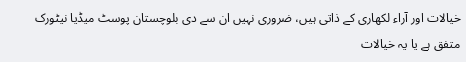خیالات اور آراء لکھاری کے ذاتی ہیں، ضروری نہیں ان سے دی بلوچستان پوسٹ میڈیا نیٹورک متفق ہے یا یہ خیالات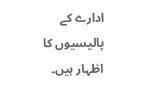ادارے کے پالیسیوں کا اظہار ہیں۔